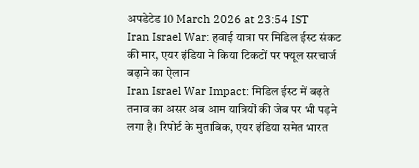अपडेटेड 10 March 2026 at 23:54 IST
Iran Israel War: हवाई यात्रा पर मिडिल ईस्ट संकट की मार, एयर इंडिया ने किया टिकटों पर फ्यूल सरचार्ज बढ़ाने का ऐलान
Iran Israel War Impact: मिडिल ईस्ट में बढ़ते तनाव का असर अब आम यात्रियों की जेब पर भी पड़ने लगा है। रिपोर्ट के मुताबिक, एयर इंडिया समेत भारत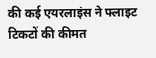की कई एयरलाइंस ने फ्लाइट टिकटों की कीमत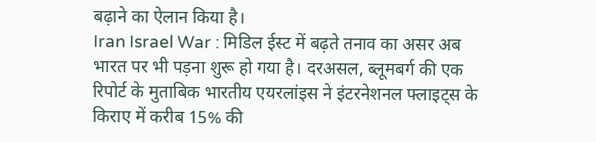बढ़ाने का ऐलान किया है।
Iran Israel War : मिडिल ईस्ट में बढ़ते तनाव का असर अब भारत पर भी पड़ना शुरू हो गया है। दरअसल, ब्लूमबर्ग की एक रिपोर्ट के मुताबिक भारतीय एयरलांइस ने इंटरनेशनल फ्लाइट्स के किराए में करीब 15% की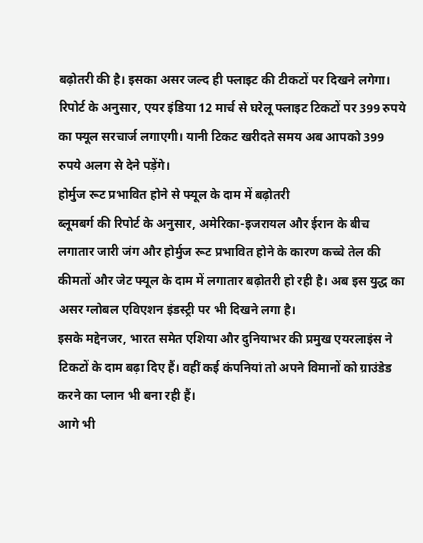बढ़ोतरी की है। इसका असर जल्द ही फ्लाइट की टीकटों पर दिखने लगेगा। रिपोर्ट के अनुसार, एयर इंडिया 12 मार्च से घरेलू फ्लाइट टिकटों पर 399 रुपये का फ्यूल सरचार्ज लगाएगी। यानी टिकट खरीदते समय अब आपको 399 रुपये अलग से देने पड़ेंगे।
होर्मुज रूट प्रभावित होने से फ्यूल के दाम में बढ़ोतरी
ब्लूमबर्ग की रिपोर्ट के अनुसार, अमेरिका-इजरायल और ईरान के बीच लगातार जारी जंग और होर्मुज रूट प्रभावित होने के कारण कच्चे तेल की कीमतों और जेट फ्यूल के दाम में लगातार बढ़ोतरी हो रही है। अब इस युद्ध का असर ग्लोबल एविएशन इंडस्ट्री पर भी दिखने लगा है।
इसके मद्देनजर, भारत समेत एशिया और दुनियाभर की प्रमुख एयरलाइंस ने टिकटों के दाम बढ़ा दिए हैं। वहीं कई कंपनियां तो अपने विमानों को ग्राउंडेड करने का प्लान भी बना रही हैं।
आगे भी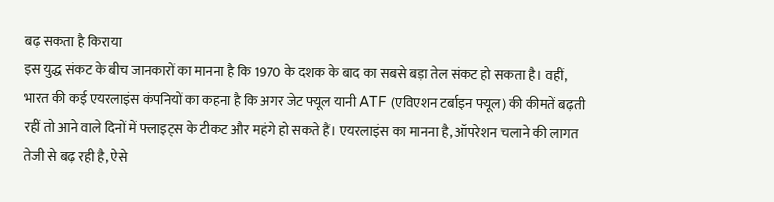बढ़ सकता है किराया
इस युद्ध संकट के बीच जानकारों का मानना है कि 1970 के दशक के बाद का सबसे बड़ा तेल संकट हो सकता है। वहीं, भारत की कई एयरलाइंस कंपनियों का कहना है कि अगर जेट फ्यूल यानी ATF (एविएशन टर्बाइन फ्यूल) की कीमतें बढ़ती रहीं तो आने वाले दिनों में फ्लाइट्स के टीकट और महंगे हो सकते हैं। एयरलाइंस का मानना है, ऑपरेशन चलाने की लागत तेजी से बढ़ रही है, ऐसे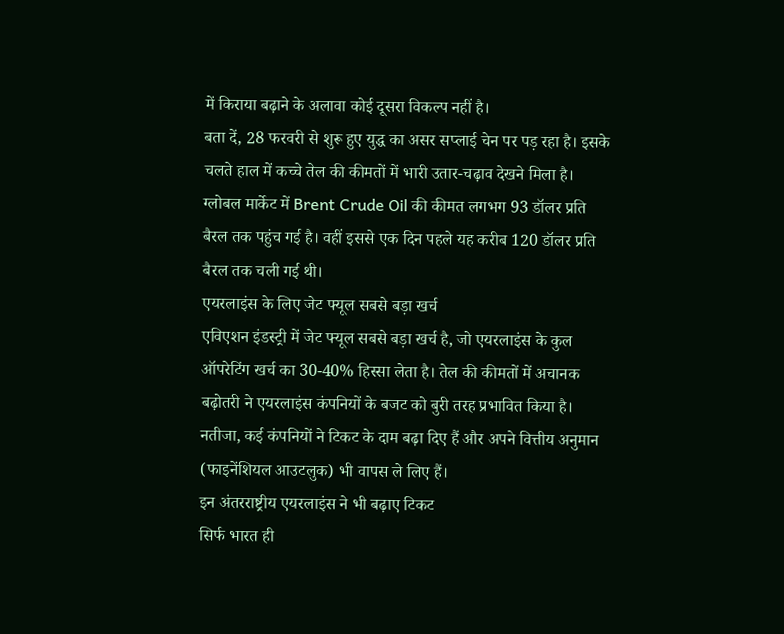में किराया बढ़ाने के अलावा कोई दूसरा विकल्प नहीं है।
बता दें, 28 फरवरी से शुरू हुए युद्ध का असर सप्लाई चेन पर पड़ रहा है। इसके चलते हाल में कच्चे तेल की कीमतों में भारी उतार-चढ़ाव देखने मिला है। ग्लोबल मार्केट में Brent Crude Oil की कीमत लगभग 93 डॉलर प्रति बैरल तक पहुंच गई है। वहीं इससे एक दिन पहले यह करीब 120 डॉलर प्रति बैरल तक चली गई थी।
एयरलाइंस के लिए जेट फ्यूल सबसे बड़ा खर्च
एविएशन इंडस्ट्री में जेट फ्यूल सबसे बड़ा खर्च है, जो एयरलाइंस के कुल ऑपरेटिंग खर्च का 30-40% हिस्सा लेता है। तेल की कीमतों में अचानक बढ़ोतरी ने एयरलाइंस कंपनियों के बजट को बुरी तरह प्रभावित किया है। नतीजा, कई कंपनियों ने टिकट के दाम बढ़ा दिए हैं और अपने वित्तीय अनुमान (फाइनेंशियल आउटलुक) भी वापस ले लिए हैं।
इन अंतरराष्ट्रीय एयरलाइंस ने भी बढ़ाए टिकट
सिर्फ भारत ही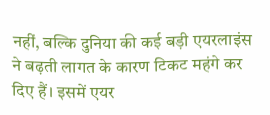नहीं, बल्कि दुनिया की कई बड़ी एयरलाइंस ने बढ़ती लागत के कारण टिकट महंगे कर दिए हैं। इसमें एयर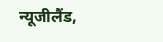न्यूजीलैंड,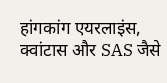हांगकांग एयरलाइंस, क्वांटास और SAS जैसे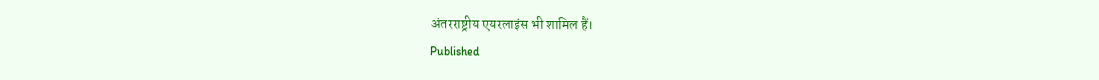अंतरराष्ट्रीय एयरलाइंस भी शामिल हैं।
Published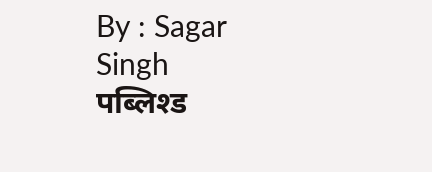By : Sagar Singh
पब्लिश्ड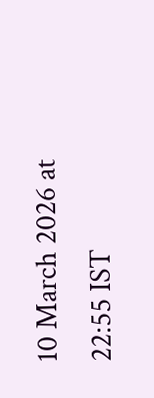10 March 2026 at 22:55 IST